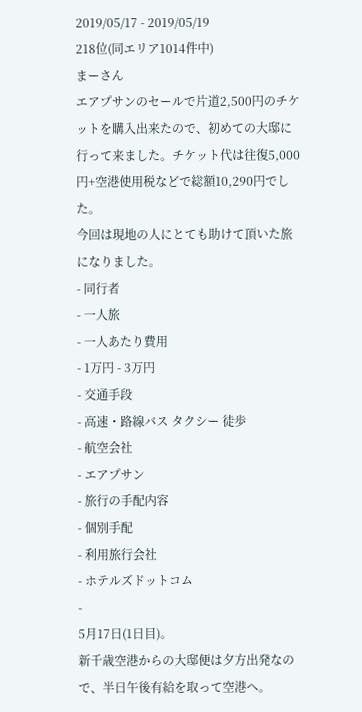2019/05/17 - 2019/05/19
218位(同エリア1014件中)
まーさん
エアプサンのセールで片道2,500円のチケットを購入出来たので、初めての大邸に行って来ました。チケット代は往復5,000円+空港使用税などで総額10,290円でした。
今回は現地の人にとても助けて頂いた旅になりました。
- 同行者
- 一人旅
- 一人あたり費用
- 1万円 - 3万円
- 交通手段
- 高速・路線バス タクシー 徒歩
- 航空会社
- エアプサン
- 旅行の手配内容
- 個別手配
- 利用旅行会社
- ホテルズドットコム
-
5月17日(1日目)。
新千歳空港からの大邸便は夕方出発なので、半日午後有給を取って空港へ。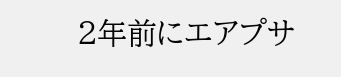2年前にエアプサ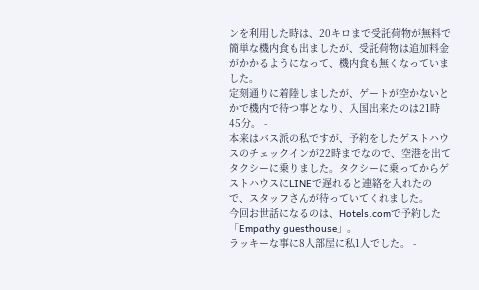ンを利用した時は、20キロまで受託荷物が無料で簡単な機内食も出ましたが、受託荷物は追加料金がかかるようになって、機内食も無くなっていました。
定刻通りに着陸しましたが、ゲートが空かないとかで機内で待つ事となり、入国出来たのは21時45分。 -
本来はバス派の私ですが、予約をしたゲストハウスのチェックインが22時までなので、空港を出てタクシーに乗りました。タクシーに乗ってからゲストハウスにLINEで遅れると連絡を入れたので、スタッフさんが待っていてくれました。
今回お世話になるのは、Hotels.comで予約した「Empathy guesthouse」。
ラッキーな事に8人部屋に私1人でした。 -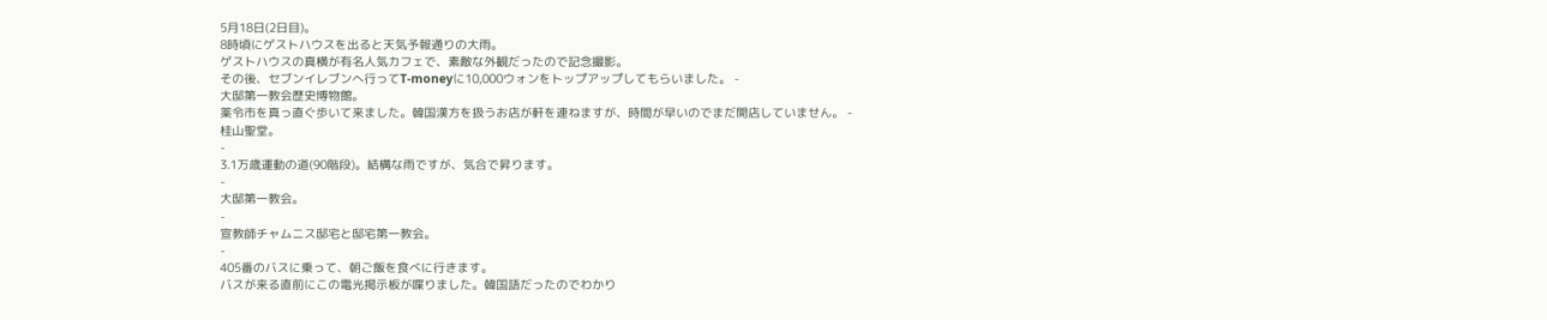5月18日(2日目)。
8時頃にゲストハウスを出ると天気予報通りの大雨。
ゲストハウスの真横が有名人気カフェで、素敵な外観だったので記念撮影。
その後、セブンイレブンへ行ってT-moneyに10,000ウォンをトップアップしてもらいました。 -
大邸第一教会歴史博物館。
薬令市を真っ直ぐ歩いて来ました。韓国漢方を扱うお店が軒を連ねますが、時間が早いのでまだ開店していません。 -
桂山聖堂。
-
3.1万歳運動の道(90階段)。結構な雨ですが、気合で昇ります。
-
大邸第一教会。
-
宣教師チャムニス邸宅と邸宅第一教会。
-
405番のバスに乗って、朝ご飯を食べに行きます。
バスが来る直前にこの電光掲示板が喋りました。韓国語だったのでわかり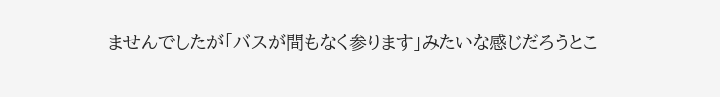ませんでしたが「バスが間もなく参ります」みたいな感じだろうとこ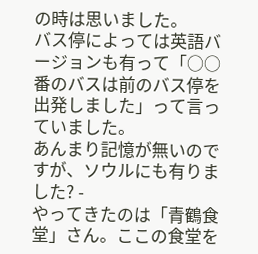の時は思いました。
バス停によっては英語バージョンも有って「○○番のバスは前のバス停を出発しました」って言っていました。
あんまり記憶が無いのですが、ソウルにも有りました? -
やってきたのは「青鶴食堂」さん。ここの食堂を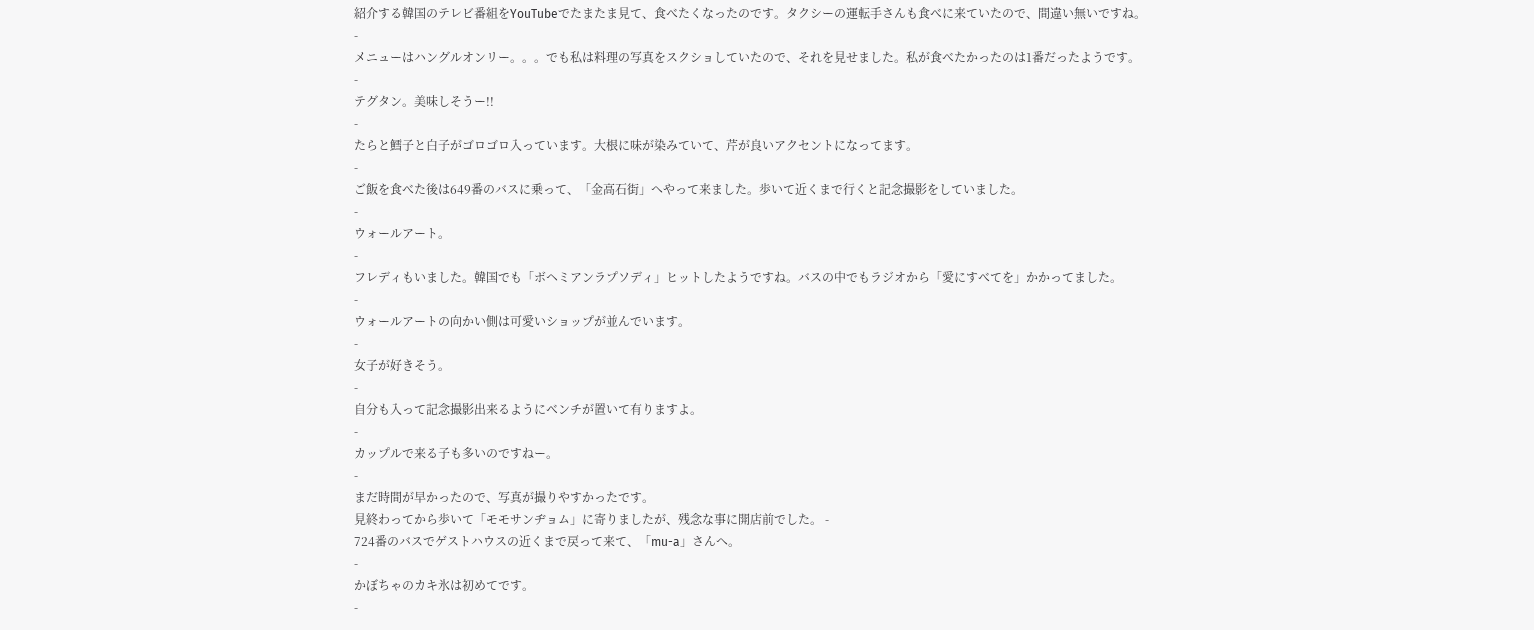紹介する韓国のテレビ番組をYouTubeでたまたま見て、食べたくなったのです。タクシーの運転手さんも食べに来ていたので、間違い無いですね。
-
メニューはハングルオンリー。。。でも私は料理の写真をスクショしていたので、それを見せました。私が食べたかったのは1番だったようです。
-
テグタン。美味しそうー!!
-
たらと鱈子と白子がゴロゴロ入っています。大根に味が染みていて、芹が良いアクセントになってます。
-
ご飯を食べた後は649番のバスに乗って、「金高石街」へやって来ました。歩いて近くまで行くと記念撮影をしていました。
-
ウォールアート。
-
フレディもいました。韓国でも「ボヘミアンラプソディ」ヒットしたようですね。バスの中でもラジオから「愛にすべてを」かかってました。
-
ウォールアートの向かい側は可愛いショップが並んでいます。
-
女子が好きそう。
-
自分も入って記念撮影出来るようにベンチが置いて有りますよ。
-
カップルで来る子も多いのですねー。
-
まだ時間が早かったので、写真が撮りやすかったです。
見終わってから歩いて「モモサンヂョム」に寄りましたが、残念な事に開店前でした。 -
724番のバスでゲストハウスの近くまで戻って来て、「mu-a」さんへ。
-
かぼちゃのカキ氷は初めてです。
-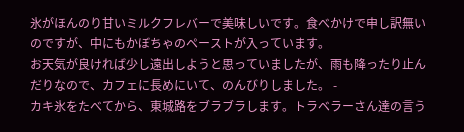氷がほんのり甘いミルクフレバーで美味しいです。食べかけで申し訳無いのですが、中にもかぼちゃのペーストが入っています。
お天気が良ければ少し遠出しようと思っていましたが、雨も降ったり止んだりなので、カフェに長めにいて、のんびりしました。 -
カキ氷をたべてから、東城路をブラブラします。トラベラーさん達の言う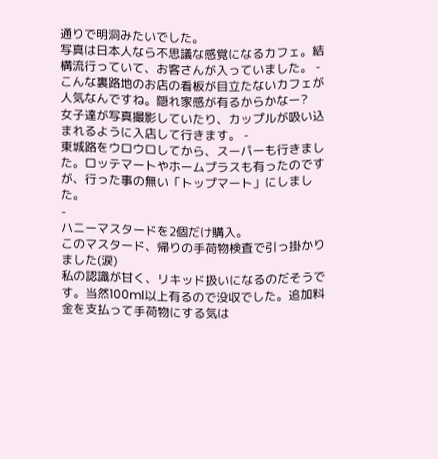通りで明洞みたいでした。
写真は日本人なら不思議な感覚になるカフェ。結構流行っていて、お客さんが入っていました。 -
こんな裏路地のお店の看板が目立たないカフェが人気なんですね。隠れ家感が有るからかなー?
女子達が写真撮影していたり、カップルが吸い込まれるように入店して行きます。 -
東城路をウロウロしてから、スーパーも行きました。ロッテマートやホームプラスも有ったのですが、行った事の無い「トップマート」にしました。
-
ハニーマスタードを2個だけ購入。
このマスタード、帰りの手荷物検査で引っ掛かりました(涙)
私の認識が甘く、リキッド扱いになるのだそうです。当然100ml以上有るので没収でした。追加料金を支払って手荷物にする気は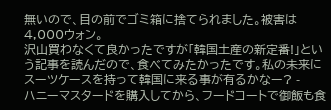無いので、目の前でゴミ箱に捨てられました。被害は4,000ウォン。
沢山買わなくて良かったですが「韓国土産の新定番!」という記事を読んだので、食べてみたかったです。私の未来にスーツケースを持って韓国に来る事が有るかなー? -
ハニーマスタードを購入してから、フードコートで御飯も食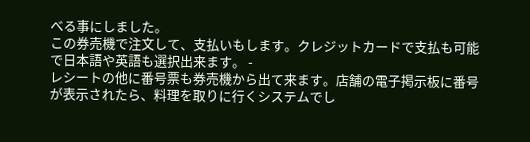べる事にしました。
この券売機で注文して、支払いもします。クレジットカードで支払も可能で日本語や英語も選択出来ます。 -
レシートの他に番号票も券売機から出て来ます。店舗の電子掲示板に番号が表示されたら、料理を取りに行くシステムでし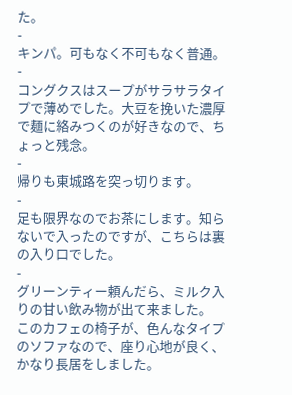た。
-
キンパ。可もなく不可もなく普通。
-
コングクスはスープがサラサラタイプで薄めでした。大豆を挽いた濃厚で麺に絡みつくのが好きなので、ちょっと残念。
-
帰りも東城路を突っ切ります。
-
足も限界なのでお茶にします。知らないで入ったのですが、こちらは裏の入り口でした。
-
グリーンティー頼んだら、ミルク入りの甘い飲み物が出て来ました。
このカフェの椅子が、色んなタイプのソファなので、座り心地が良く、かなり長居をしました。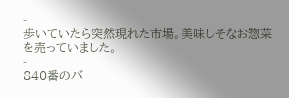-
歩いていたら突然現れた市場。美味しそなお惣菜を売っていました。
-
840番のバ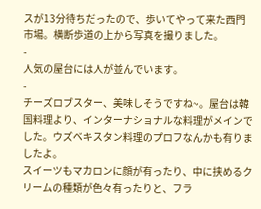スが13分待ちだったので、歩いてやって来た西門市場。横断歩道の上から写真を撮りました。
-
人気の屋台には人が並んでいます。
-
チーズロブスター、美味しそうですね~。屋台は韓国料理より、インターナショナルな料理がメインでした。ウズベキスタン料理のプロフなんかも有りましたよ。
スイーツもマカロンに顔が有ったり、中に挟めるクリームの種類が色々有ったりと、フラ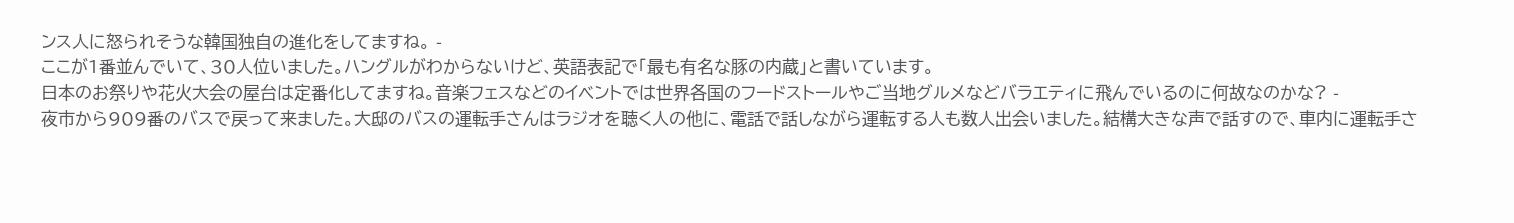ンス人に怒られそうな韓国独自の進化をしてますね。 -
ここが1番並んでいて、30人位いました。ハングルがわからないけど、英語表記で「最も有名な豚の内蔵」と書いています。
日本のお祭りや花火大会の屋台は定番化してますね。音楽フェスなどのイベントでは世界各国のフードストールやご当地グルメなどバラエティに飛んでいるのに何故なのかな? -
夜市から909番のバスで戻って来ました。大邸のバスの運転手さんはラジオを聴く人の他に、電話で話しながら運転する人も数人出会いました。結構大きな声で話すので、車内に運転手さ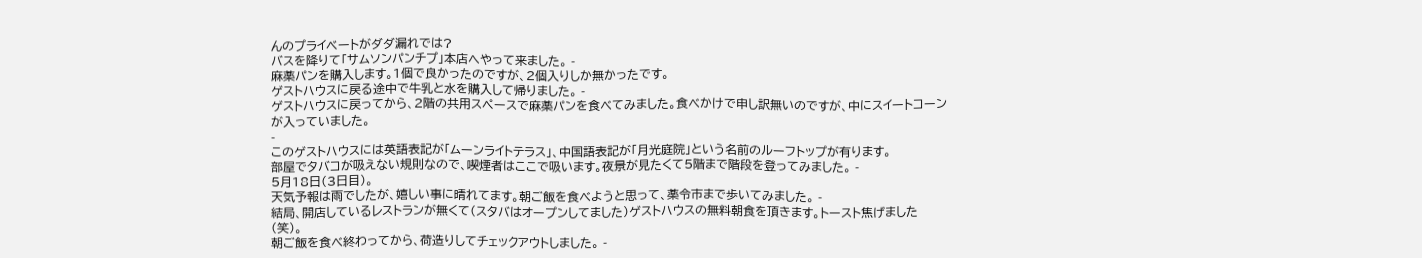んのプライベートがダダ漏れでは?
バスを降りて「サムソンパンチプ」本店へやって来ました。 -
麻薬パンを購入します。1個で良かったのですが、2個入りしか無かったです。
ゲストハウスに戻る途中で牛乳と水を購入して帰りました。 -
ゲストハウスに戻ってから、2階の共用スペースで麻薬パンを食べてみました。食べかけで申し訳無いのですが、中にスイートコーンが入っていました。
-
このゲストハウスには英語表記が「ムーンライトテラス」、中国語表記が「月光庭院」という名前のルーフトップが有ります。
部屋でタバコが吸えない規則なので、喫煙者はここで吸います。夜景が見たくて5階まで階段を登ってみました。 -
5月18日(3日目)。
天気予報は雨でしたが、嬉しい事に晴れてます。朝ご飯を食べようと思って、薬令市まで歩いてみました。 -
結局、開店しているレストランが無くて(スタバはオープンしてました)ゲストハウスの無料朝食を頂きます。トースト焦げました(笑)。
朝ご飯を食べ終わってから、荷造りしてチェックアウトしました。 -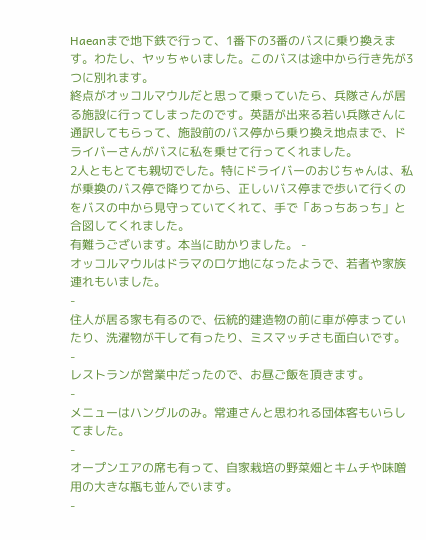Haeanまで地下鉄で行って、1番下の3番のバスに乗り換えます。わたし、ヤッちゃいました。このバスは途中から行き先が3つに別れます。
終点がオッコルマウルだと思って乗っていたら、兵隊さんが居る施設に行ってしまったのです。英語が出来る若い兵隊さんに通訳してもらって、施設前のバス停から乗り換え地点まで、ドライバーさんがバスに私を乗せて行ってくれました。
2人ともとても親切でした。特にドライバーのおじちゃんは、私が乗換のバス停で降りてから、正しいバス停まで歩いて行くのをバスの中から見守っていてくれて、手で「あっちあっち」と合図してくれました。
有難うございます。本当に助かりました。 -
オッコルマウルはドラマのロケ地になったようで、若者や家族連れもいました。
-
住人が居る家も有るので、伝統的建造物の前に車が停まっていたり、洗濯物が干して有ったり、ミスマッチさも面白いです。
-
レストランが営業中だったので、お昼ご飯を頂きます。
-
メニューはハングルのみ。常連さんと思われる団体客もいらしてました。
-
オープンエアの席も有って、自家栽培の野菜畑とキムチや味噌用の大きな瓶も並んでいます。
-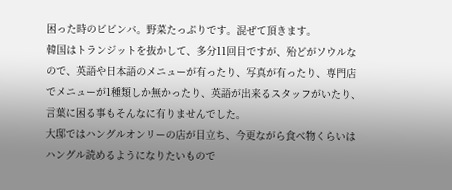困った時のビビンバ。野菜たっぷりです。混ぜて頂きます。
韓国はトランジットを抜かして、多分11回目ですが、殆どがソウルなので、英語や日本語のメニューが有ったり、写真が有ったり、専門店でメニューが1種類しか無かったり、英語が出来るスタッフがいたり、言葉に困る事もそんなに有りませんでした。
大邸ではハングルオンリーの店が目立ち、今更ながら食べ物くらいはハングル読めるようになりたいもので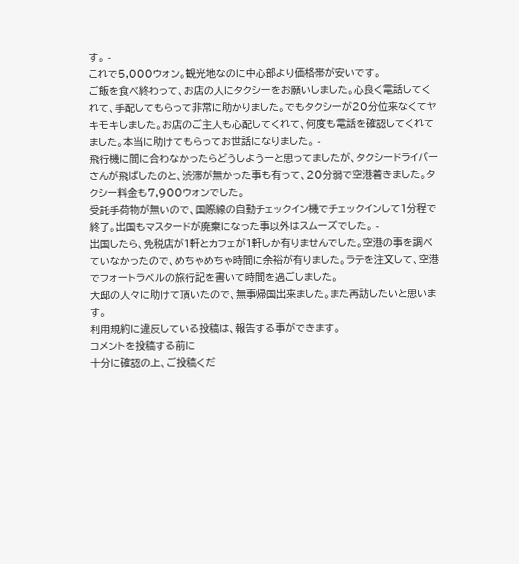す。 -
これで5,000ウォン。観光地なのに中心部より価格帯が安いです。
ご飯を食べ終わって、お店の人にタクシーをお願いしました。心良く電話してくれて、手配してもらって非常に助かりました。でもタクシーが20分位来なくてヤキモキしました。お店のご主人も心配してくれて、何度も電話を確認してくれてました。本当に助けてもらってお世話になりました。 -
飛行機に間に合わなかったらどうしようーと思ってましたが、タクシードライバーさんが飛ばしたのと、渋滞が無かった事も有って、20分弱で空港着きました。タクシー料金も7,900ウォンでした。
受託手荷物が無いので、国際線の自動チェックイン機でチェックインして1分程で終了。出国もマスタードが廃棄になった事以外はスムーズでした。 -
出国したら、免税店が1軒とカフェが1軒しか有りませんでした。空港の事を調べていなかったので、めちゃめちゃ時間に余裕が有りました。ラテを注文して、空港でフォートラベルの旅行記を書いて時間を過ごしました。
大邸の人々に助けて頂いたので、無事帰国出来ました。また再訪したいと思います。
利用規約に違反している投稿は、報告する事ができます。
コメントを投稿する前に
十分に確認の上、ご投稿くだ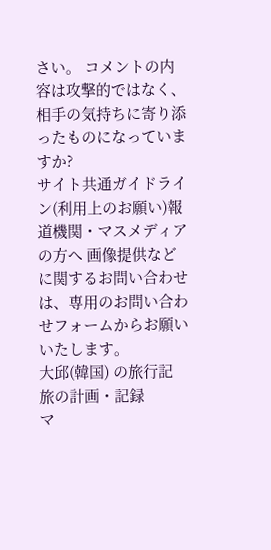さい。 コメントの内容は攻撃的ではなく、相手の気持ちに寄り添ったものになっていますか?
サイト共通ガイドライン(利用上のお願い)報道機関・マスメディアの方へ 画像提供などに関するお問い合わせは、専用のお問い合わせフォームからお願いいたします。
大邱(韓国) の旅行記
旅の計画・記録
マ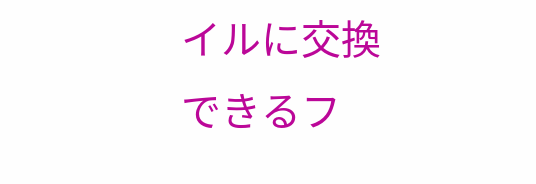イルに交換できるフ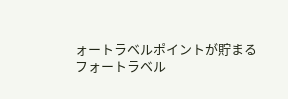ォートラベルポイントが貯まる
フォートラベル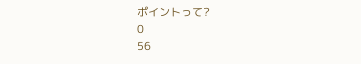ポイントって?
0
56